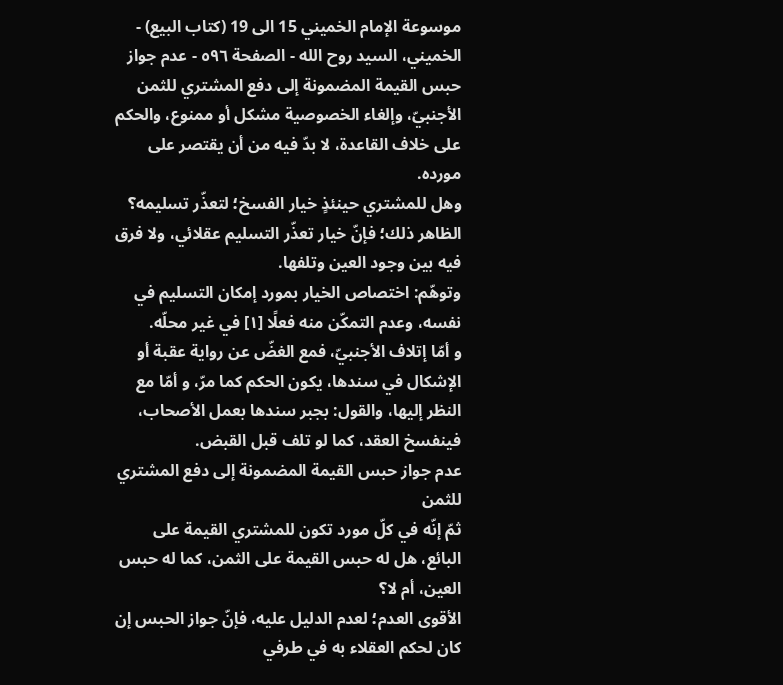موسوعة الإمام الخميني 15 الى 19 (كتاب البيع) - الخميني، السيد روح الله - الصفحة ٥٩٦ - عدم جواز حبس القيمة المضمونة إلى دفع المشتري للثمن
الأجنبيّ، وإلغاء الخصوصية مشكل أو ممنوع، والحكم على خلاف القاعدة، لا بدّ فيه من أن يقتصر على مورده.
وهل للمشتري حينئذٍ خيار الفسخ؛ لتعذّر تسليمه؟
الظاهر ذلك؛ فإنّ خيار تعذّر التسليم عقلائي، ولا فرق فيه بين وجود العين وتلفها.
وتوهّم: اختصاص الخيار بمورد إمكان التسليم في نفسه، وعدم التمكّن منه فعلًا [١] في غير محلّه.
و أمّا إتلاف الأجنبيّ، فمع الغضّ عن رواية عقبة أو الإشكال في سندها، يكون الحكم كما مرّ، و أمّا مع النظر إليها، والقول: بجبر سندها بعمل الأصحاب، فينفسخ العقد، كما لو تلف قبل القبض.
عدم جواز حبس القيمة المضمونة إلى دفع المشتري للثمن
ثمّ إنّه في كلّ مورد تكون للمشتري القيمة على البائع، هل له حبس القيمة على الثمن، كما له حبس العين، أم لا؟
الأقوى العدم؛ لعدم الدليل عليه، فإنّ جواز الحبس إن كان لحكم العقلاء به في طرفي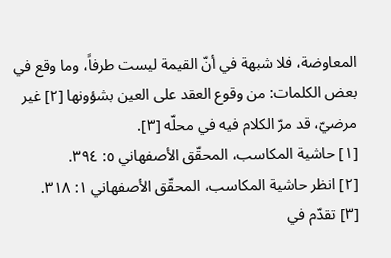المعاوضة، فلا شبهة في أنّ القيمة ليست طرفاً، وما وقع في بعض الكلمات: من وقوع العقد على العين بشؤونها [٢] غير مرضيّ، قد مرّ الكلام فيه في محلّه [٣].
[١] حاشية المكاسب، المحقّق الأصفهاني ٥: ٣٩٤.
[٢] انظر حاشية المكاسب، المحقّق الأصفهاني ١: ٣١٨.
[٣] تقدّم في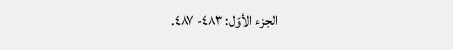الجزء الأوّل: ٤٨٣- ٤٨٧.